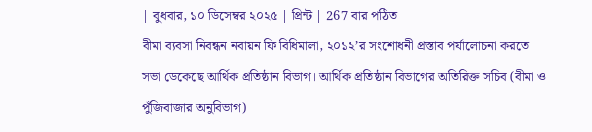| বুধবার, ১০ ডিসেম্বর ২০২৫ | প্রিন্ট | 267 বার পঠিত
বীমা ব্যবসা নিবন্ধন নবায়ন ফি বিধিমালা, ২০১২’র সংশোধনী প্রস্তাব পর্যালোচনা করতে সভা ডেকেছে আর্থিক প্রতিষ্ঠান বিভাগ। আর্থিক প্রতিষ্ঠান বিভাগের অতিরিক্ত সচিব (বীমা ও পুঁজিবাজার অনুবিভাগ)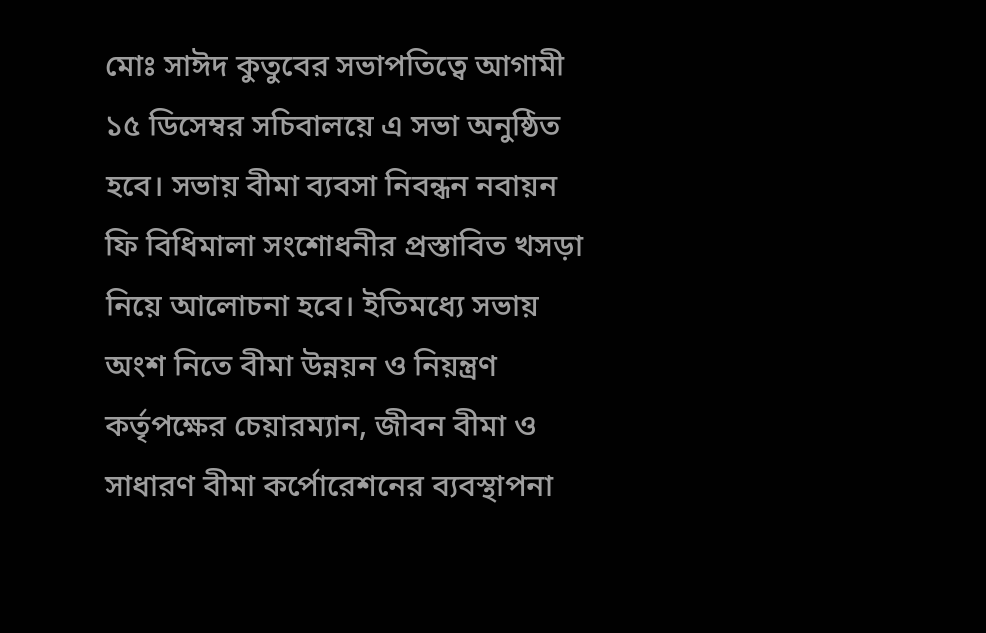মোঃ সাঈদ কুতুবের সভাপতিত্বে আগামী ১৫ ডিসেম্বর সচিবালয়ে এ সভা অনুষ্ঠিত হবে। সভায় বীমা ব্যবসা নিবন্ধন নবায়ন ফি বিধিমালা সংশোধনীর প্রস্তাবিত খসড়া নিয়ে আলোচনা হবে। ইতিমধ্যে সভায় অংশ নিতে বীমা উন্নয়ন ও নিয়ন্ত্রণ কর্তৃপক্ষের চেয়ারম্যান, জীবন বীমা ও সাধারণ বীমা কর্পোরেশনের ব্যবস্থাপনা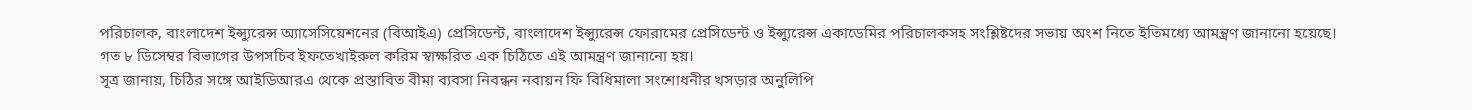পরিচালক, বাংলাদেশ ইন্স্যুরেন্স অ্যাসেসিয়েশনের (বিআইএ) প্রেসিডেন্ট, বাংলাদেশ ইন্স্যুরেন্স ফোরামের প্রেসিডেন্ট ও ইন্স্যুরেন্স একাডেমির পরিচালকসহ সংশ্লিষ্টদের সভায় অংশ নিতে ইতিমধ্যে আমন্ত্রণ জানানো হয়েছে।
গত ৮ ডিসেম্বর বিভাগের উপসচিব ইফতেখাইরুল করিম স্বাক্ষরিত এক চিঠিতে এই আমন্ত্রণ জানানো হয়।
সূত্র জানায়, চিঠির সঙ্গে আইডিআরএ থেকে প্রস্তাবিত বীমা ব্যবসা নিবন্ধন নবায়ন ফি বিধিমালা সংশোধনীর খসড়ার অনুলিপি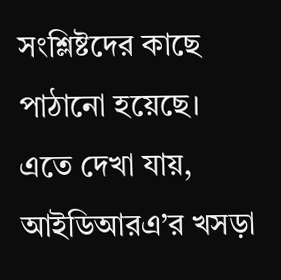সংশ্লিষ্টদের কাছে পাঠানো হয়েছে।
এতে দেখা যায়, আইডিআরএ’র খসড়া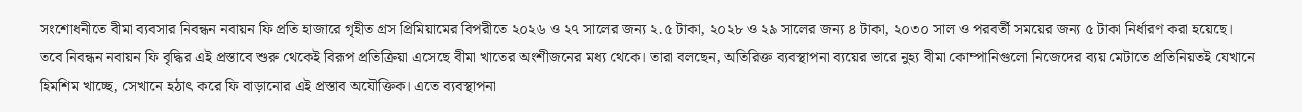সংশোধনীতে বীমা ব্যবসার নিবন্ধন নবায়ন ফি প্রতি হাজারে গৃহীত গ্রস প্রিমিয়ামের বিপরীতে ২০২৬ ও ২৭ সালের জন্য ২.৫ টাকা, ২০২৮ ও ২৯ সালের জন্য ৪ টাকা, ২০৩০ সাল ও পরবর্তী সময়ের জন্য ৫ টাকা নির্ধারণ করা হয়েছে।
তবে নিবন্ধন নবায়ন ফি বৃদ্ধির এই প্রস্তাবে শুরু থেকেই বিরূপ প্রতিক্রিয়া এসেছে বীমা খাতের অংশীজনের মধ্য থেকে। তারা বলছেন, অতিরিক্ত ব্যবস্থাপনা ব্যয়ের ভারে নুহ্য বীমা কোম্পানিগুলো নিজেদের ব্যয় মেটাতে প্রতিনিয়তই যেখানে হিমশিম খাচ্ছে, সেখানে হঠাৎ করে ফি বাড়ানোর এই প্রস্তাব অযৌক্তিক। এতে ব্যবস্থাপনা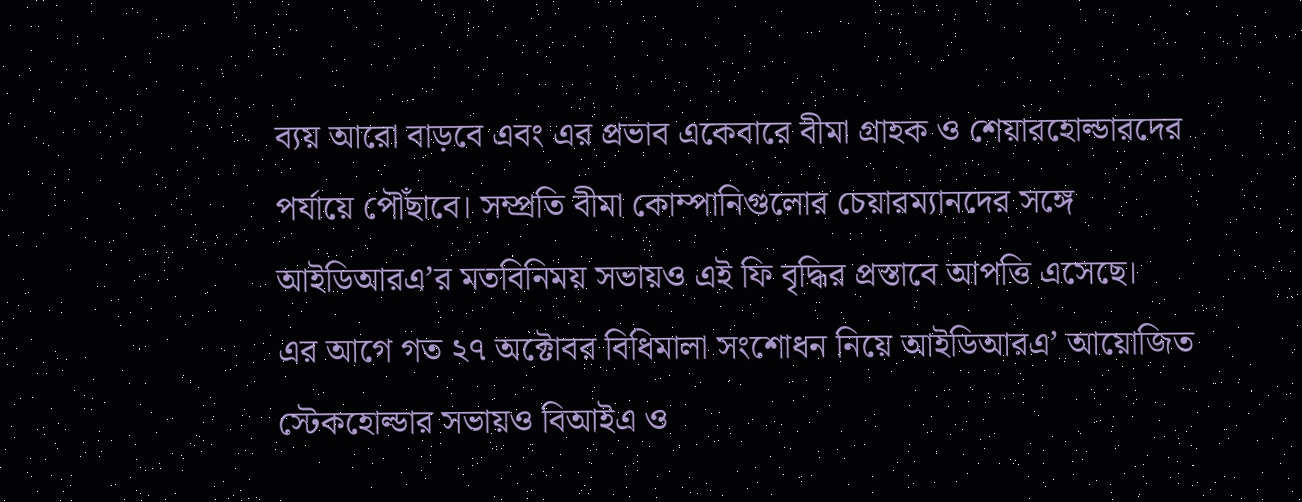ব্যয় আরো বাড়বে এবং এর প্রভাব একেবারে বীমা গ্রাহক ও শেয়ারহোল্ডারদের পর্যায়ে পৌঁছাবে। সম্প্রতি বীমা কোম্পানিগুলোর চেয়ারম্যানদের সঙ্গে আইডিআরএ’র মতবিনিময় সভায়ও এই ফি বৃদ্ধির প্রস্তাবে আপত্তি এসেছে।
এর আগে গত ২৭ অক্টোবর বিধিমালা সংশোধন নিয়ে আইডিআরএ’ আয়োজিত স্টেকহোল্ডার সভায়ও বিআইএ ও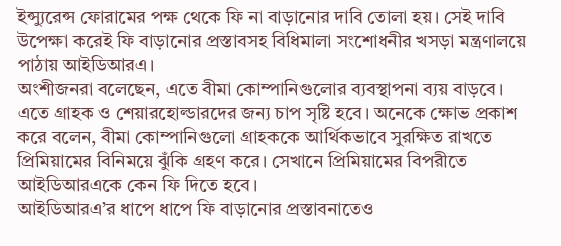ইন্স্যুরেন্স ফোরামের পক্ষ থেকে ফি না বাড়ানোর দাবি তোলা হয়। সেই দাবি উপেক্ষা করেই ফি বাড়ানোর প্রস্তাবসহ বিধিমালা সংশোধনীর খসড়া মন্ত্রণালয়ে পাঠায় আইডিআরএ।
অংশীজনরা বলেছেন, এতে বীমা কোম্পানিগুলোর ব্যবস্থাপনা ব্যয় বাড়বে। এতে গ্রাহক ও শেয়ারহোল্ডারদের জন্য চাপ সৃষ্টি হবে। অনেকে ক্ষোভ প্রকাশ করে বলেন, বীমা কোম্পানিগুলো গ্রাহককে আর্থিকভাবে সুরক্ষিত রাখতে প্রিমিয়ামের বিনিময়ে ঝুঁকি গ্রহণ করে। সেখানে প্রিমিয়ামের বিপরীতে আইডিআরএকে কেন ফি দিতে হবে।
আইডিআরএ’র ধাপে ধাপে ফি বাড়ানোর প্রস্তাবনাতেও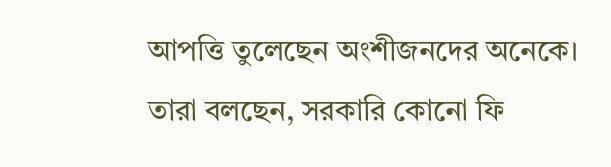আপত্তি তুলেছেন অংশীজনদের অনেকে। তারা বলছেন, সরকারি কোনো ফি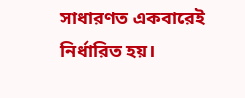সাধারণত একবারেই নির্ধারিত হয়।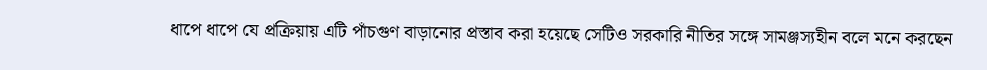ধাপে ধাপে যে প্রক্রিয়ায় এটি পাঁচগুণ বাড়ানোর প্রস্তাব করা হয়েছে সেটিও সরকারি নীতির সঙ্গে সামঞ্জস্যহীন বলে মনে করছেন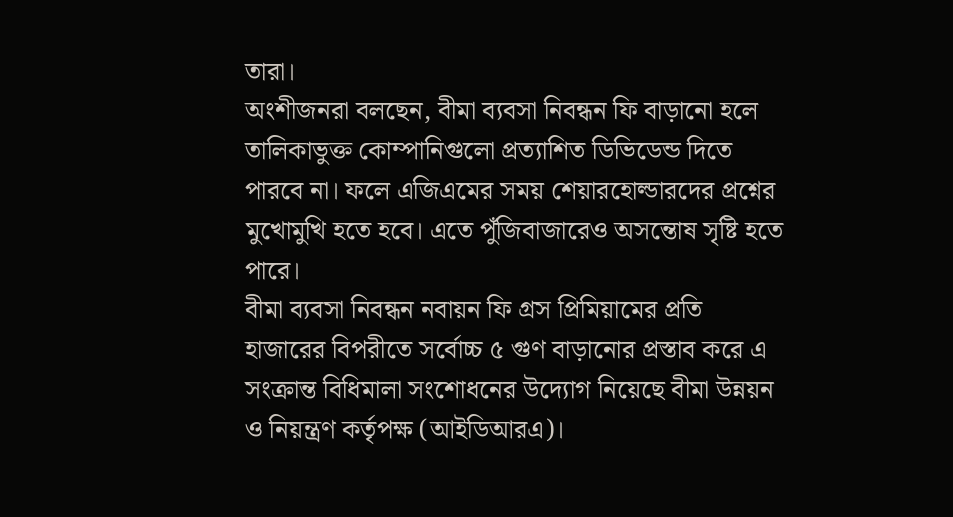তারা।
অংশীজনরা বলছেন, বীমা ব্যবসা নিবন্ধন ফি বাড়ানো হলে তালিকাভুক্ত কোম্পানিগুলো প্রত্যাশিত ডিভিডেন্ড দিতে পারবে না। ফলে এজিএমের সময় শেয়ারহোল্ডারদের প্রশ্নের মুখোমুখি হতে হবে। এতে পুঁজিবাজারেও অসন্তোষ সৃষ্টি হতে পারে।
বীমা ব্যবসা নিবন্ধন নবায়ন ফি গ্রস প্রিমিয়ামের প্রতি হাজারের বিপরীতে সর্বোচ্চ ৫ গুণ বাড়ানোর প্রস্তাব করে এ সংক্রান্ত বিধিমালা সংশোধনের উদ্যোগ নিয়েছে বীমা উন্নয়ন ও নিয়ন্ত্রণ কর্তৃপক্ষ (আইডিআরএ)।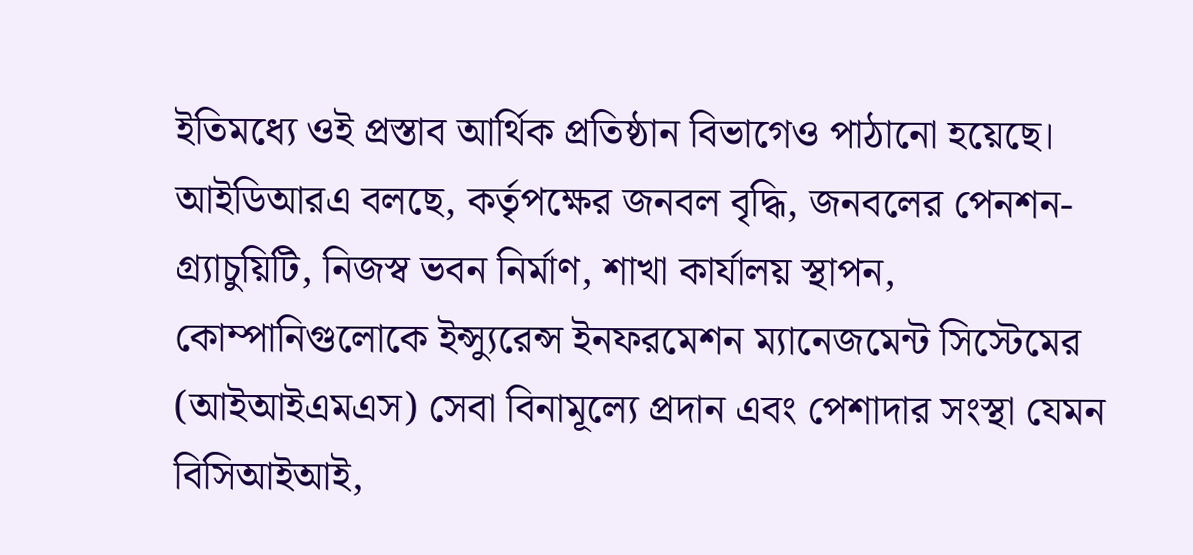ইতিমধ্যে ওই প্রস্তাব আর্থিক প্রতিষ্ঠান বিভাগেও পাঠানো হয়েছে।
আইডিআরএ বলছে, কর্তৃপক্ষের জনবল বৃদ্ধি, জনবলের পেনশন-গ্র্যাচুয়িটি, নিজস্ব ভবন নির্মাণ, শাখা কার্যালয় স্থাপন, কোম্পানিগুলোকে ইন্স্যুরেন্স ইনফরমেশন ম্যানেজমেন্ট সিস্টেমের (আইআইএমএস) সেবা বিনামূল্যে প্রদান এবং পেশাদার সংস্থা যেমন বিসিআইআই,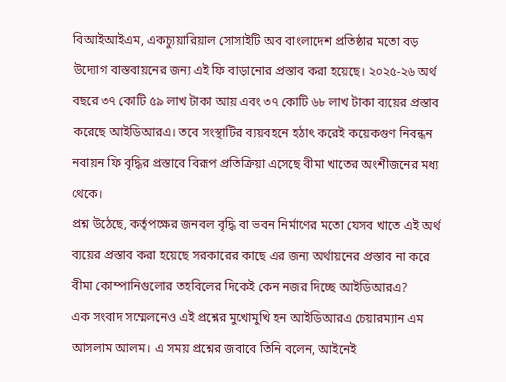বিআইআইএম, একচ্যুয়ারিয়াল সোসাইটি অব বাংলাদেশ প্রতিষ্ঠার মতো বড় উদ্যোগ বাস্তবায়নের জন্য এই ফি বাড়ানোর প্রস্তাব করা হয়েছে। ২০২৫-২৬ অর্থ বছরে ৩৭ কোটি ৫৯ লাখ টাকা আয় এবং ৩৭ কোটি ৬৮ লাখ টাকা ব্যয়ের প্রস্তাব করেছে আইডিআরএ। তবে সংস্থাটির ব্যয়বহনে হঠাৎ করেই কয়েকগুণ নিবন্ধন নবায়ন ফি বৃদ্ধির প্রস্তাবে বিরূপ প্রতিক্রিয়া এসেছে বীমা খাতের অংশীজনের মধ্য থেকে।
প্রশ্ন উঠেছে, কর্তৃপক্ষের জনবল বৃদ্ধি বা ভবন নির্মাণের মতো যেসব খাতে এই অর্থ ব্যয়ের প্রস্তাব করা হয়েছে সরকারের কাছে এর জন্য অর্থায়নের প্রস্তাব না করে বীমা কোম্পানিগুলোর তহবিলের দিকেই কেন নজর দিচ্ছে আইডিআরএ?
এক সংবাদ সম্মেলনেও এই প্রশ্নের মুখোমুখি হন আইডিআরএ চেয়ারম্যান এম আসলাম আলম। এ সময় প্রশ্নের জবাবে তিনি বলেন, আইনেই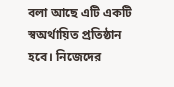বলা আছে এটি একটি স্বঅর্থায়িত প্রতিষ্ঠান হবে। নিজেদের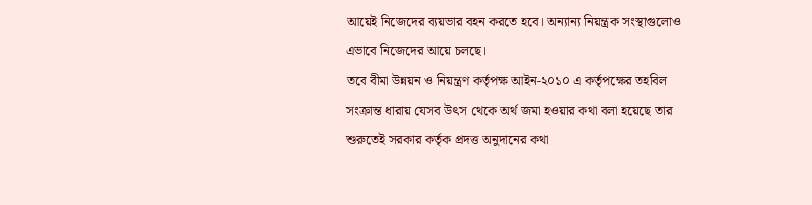আয়েই নিজেদের ব্যয়ভার বহন করতে হবে। অন্যান্য নিয়ন্ত্রক সংস্থাগুলোও এভাবে নিজেদের আয়ে চলছে।
তবে বীমা উন্নয়ন ও নিয়ন্ত্রণ কর্তৃপক্ষ আইন-২০১০ এ কর্তৃপক্ষের তহবিল সংক্রান্ত ধারায় যেসব উৎস থেকে অর্থ জমা হওয়ার কথা বলা হয়েছে তার শুরুতেই সরকার কর্তৃক প্রদত্ত অনুদানের কথা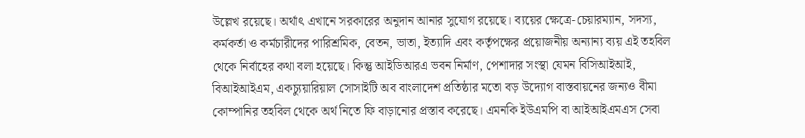উল্লেখ রয়েছে। অর্থাৎ এখানে সরকারের অনুদান আনার সুযোগ রয়েছে। ব্যয়ের ক্ষেত্রে-চেয়ারম্যান, সদস্য, কর্মকর্তা ও কর্মচারীদের পারিশ্রমিক, বেতন, ভাতা, ইত্যাদি এবং কর্তৃপক্ষের প্রয়োজনীয় অন্যান্য ব্যয় এই তহবিল থেকে নির্বাহের কথা বলা হয়েছে। কিন্তু আইডিআরএ ভবন নির্মাণ, পেশাদার সংস্থা যেমন বিসিআইআই, বিআইআইএম, একচ্যুয়ারিয়াল সোসাইটি অব বাংলাদেশ প্রতিষ্ঠার মতো বড় উদ্যোগ বাস্তবায়নের জন্যও বীমা কোম্পানির তহবিল থেকে অর্থ নিতে ফি বাড়ানোর প্রস্তাব করেছে। এমনকি ইউএমপি বা আইআইএমএস সেবা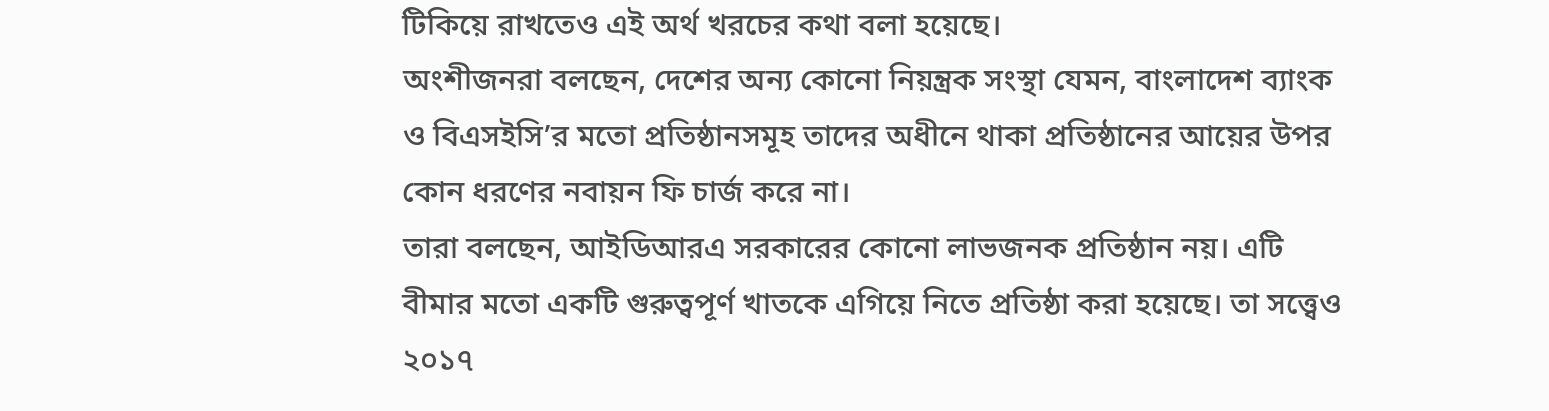টিকিয়ে রাখতেও এই অর্থ খরচের কথা বলা হয়েছে।
অংশীজনরা বলছেন, দেশের অন্য কোনো নিয়ন্ত্রক সংস্থা যেমন, বাংলাদেশ ব্যাংক ও বিএসইসি’র মতো প্রতিষ্ঠানসমূহ তাদের অধীনে থাকা প্রতিষ্ঠানের আয়ের উপর কোন ধরণের নবায়ন ফি চার্জ করে না।
তারা বলছেন, আইডিআরএ সরকারের কোনো লাভজনক প্রতিষ্ঠান নয়। এটি বীমার মতো একটি গুরুত্বপূর্ণ খাতকে এগিয়ে নিতে প্রতিষ্ঠা করা হয়েছে। তা সত্ত্বেও ২০১৭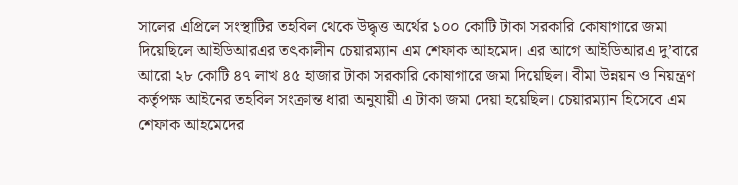সালের এপ্রিলে সংস্থাটির তহবিল থেকে উদ্ধৃত্ত অর্থের ১০০ কোটি টাকা সরকারি কোষাগারে জমা দিয়েছিলে আইডিআরএর তৎকালীন চেয়ারম্যান এম শেফাক আহমেদ। এর আগে আইডিআরএ দু’বারে আরো ২৮ কোটি ৪৭ লাখ ৪৫ হাজার টাকা সরকারি কোষাগারে জমা দিয়েছিল। বীমা উন্নয়ন ও নিয়ন্ত্রণ কর্তৃপক্ষ আইনের তহবিল সংক্রান্ত ধারা অনুযায়ী এ টাকা জমা দেয়া হয়েছিল। চেয়ারম্যান হিসেবে এম শেফাক আহমেদের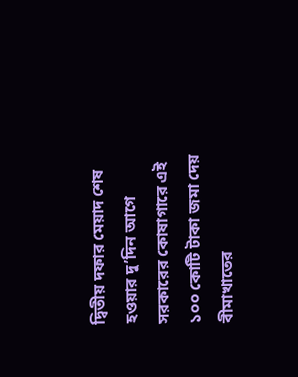দ্বিতীয় দফার মেয়াদ শেষ হওয়ার দু’দিন আগে সরকারের কোষাগারে এই ১০০ কোটি টাকা জমা দেয় বীমাখাতের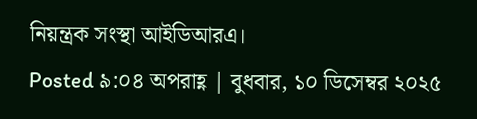নিয়ন্ত্রক সংস্থা আইডিআরএ।
Posted ৯:০৪ অপরাহ্ণ | বুধবার, ১০ ডিসেম্বর ২০২৫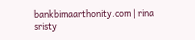bankbimaarthonity.com | rina sristy